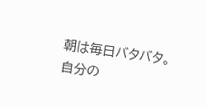朝は毎日バタバタ。
自分の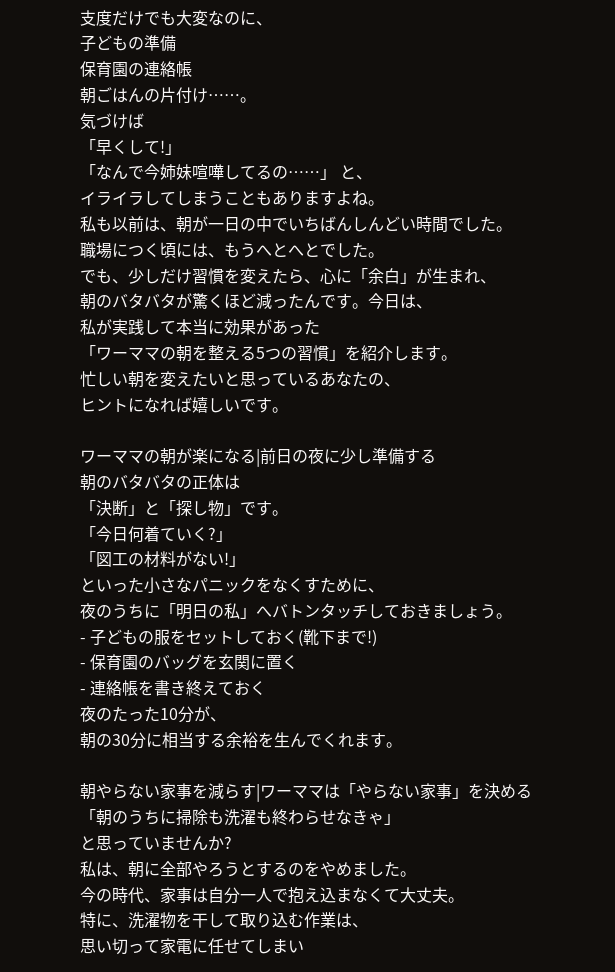支度だけでも大変なのに、
子どもの準備
保育園の連絡帳
朝ごはんの片付け……。
気づけば
「早くして!」
「なんで今姉妹喧嘩してるの……」 と、
イライラしてしまうこともありますよね。
私も以前は、朝が一日の中でいちばんしんどい時間でした。
職場につく頃には、もうへとへとでした。
でも、少しだけ習慣を変えたら、心に「余白」が生まれ、
朝のバタバタが驚くほど減ったんです。今日は、
私が実践して本当に効果があった
「ワーママの朝を整える5つの習慣」を紹介します。
忙しい朝を変えたいと思っているあなたの、
ヒントになれば嬉しいです。

ワーママの朝が楽になる|前日の夜に少し準備する
朝のバタバタの正体は
「決断」と「探し物」です。
「今日何着ていく?」
「図工の材料がない!」
といった小さなパニックをなくすために、
夜のうちに「明日の私」へバトンタッチしておきましょう。
- 子どもの服をセットしておく(靴下まで!)
- 保育園のバッグを玄関に置く
- 連絡帳を書き終えておく
夜のたった10分が、
朝の30分に相当する余裕を生んでくれます。

朝やらない家事を減らす|ワーママは「やらない家事」を決める
「朝のうちに掃除も洗濯も終わらせなきゃ」
と思っていませんか?
私は、朝に全部やろうとするのをやめました。
今の時代、家事は自分一人で抱え込まなくて大丈夫。
特に、洗濯物を干して取り込む作業は、
思い切って家電に任せてしまい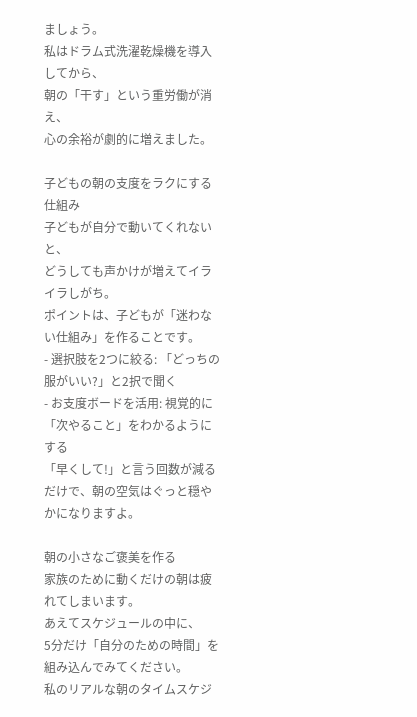ましょう。
私はドラム式洗濯乾燥機を導入してから、
朝の「干す」という重労働が消え、
心の余裕が劇的に増えました。

子どもの朝の支度をラクにする仕組み
子どもが自分で動いてくれないと、
どうしても声かけが増えてイライラしがち。
ポイントは、子どもが「迷わない仕組み」を作ることです。
- 選択肢を2つに絞る: 「どっちの服がいい?」と2択で聞く
- お支度ボードを活用: 視覚的に「次やること」をわかるようにする
「早くして!」と言う回数が減るだけで、朝の空気はぐっと穏やかになりますよ。

朝の小さなご褒美を作る
家族のために動くだけの朝は疲れてしまいます。
あえてスケジュールの中に、
5分だけ「自分のための時間」を組み込んでみてください。
私のリアルな朝のタイムスケジ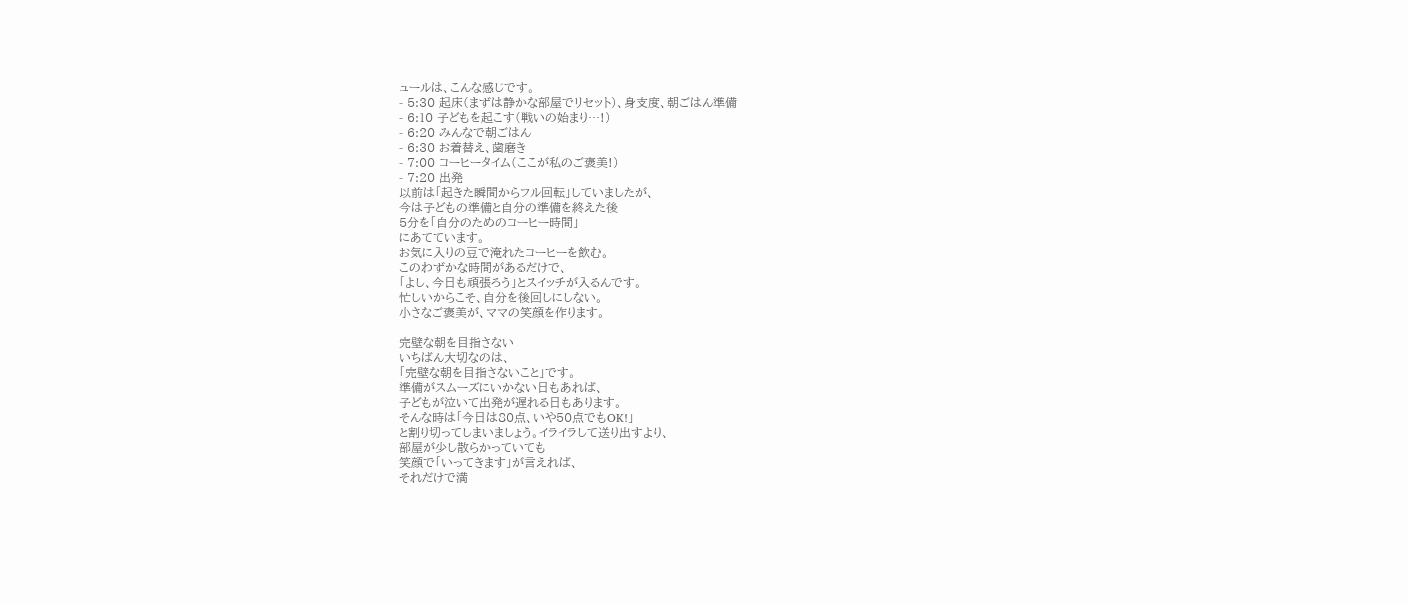ュールは、こんな感じです。
- 5:30 起床(まずは静かな部屋でリセット)、身支度、朝ごはん準備
- 6:10 子どもを起こす(戦いの始まり…!)
- 6:20 みんなで朝ごはん
- 6:30 お着替え、歯磨き
- 7:00 コーヒータイム(ここが私のご褒美!)
- 7:20 出発
以前は「起きた瞬間からフル回転」していましたが、
今は子どもの準備と自分の準備を終えた後
5分を「自分のためのコーヒー時間」
にあてています。
お気に入りの豆で淹れたコーヒーを飲む。
このわずかな時間があるだけで、
「よし、今日も頑張ろう」とスイッチが入るんです。
忙しいからこそ、自分を後回しにしない。
小さなご褒美が、ママの笑顔を作ります。

完壁な朝を目指さない
いちばん大切なのは、
「完壁な朝を目指さないこと」です。
準備がスムーズにいかない日もあれば、
子どもが泣いて出発が遅れる日もあります。
そんな時は「今日は80点、いや50点でもOK!」
と割り切ってしまいましょう。イライラして送り出すより、
部屋が少し散らかっていても
笑顔で「いってきます」が言えれば、
それだけで満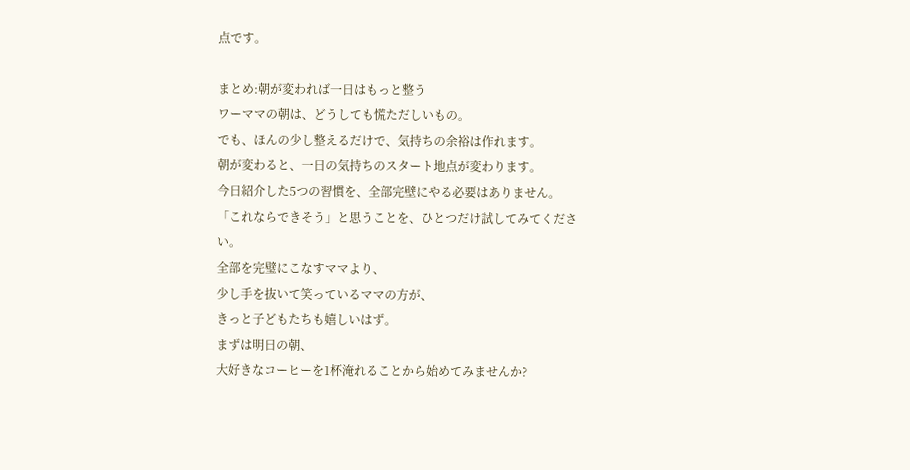点です。

まとめ:朝が変われば一日はもっと整う
ワーママの朝は、どうしても慌ただしいもの。
でも、ほんの少し整えるだけで、気持ちの余裕は作れます。
朝が変わると、一日の気持ちのスタート地点が変わります。
今日紹介した5つの習慣を、全部完壁にやる必要はありません。
「これならできそう」と思うことを、ひとつだけ試してみてください。
全部を完璧にこなすママより、
少し手を抜いて笑っているママの方が、
きっと子どもたちも嬉しいはず。
まずは明日の朝、
大好きなコーヒーを1杯淹れることから始めてみませんか?